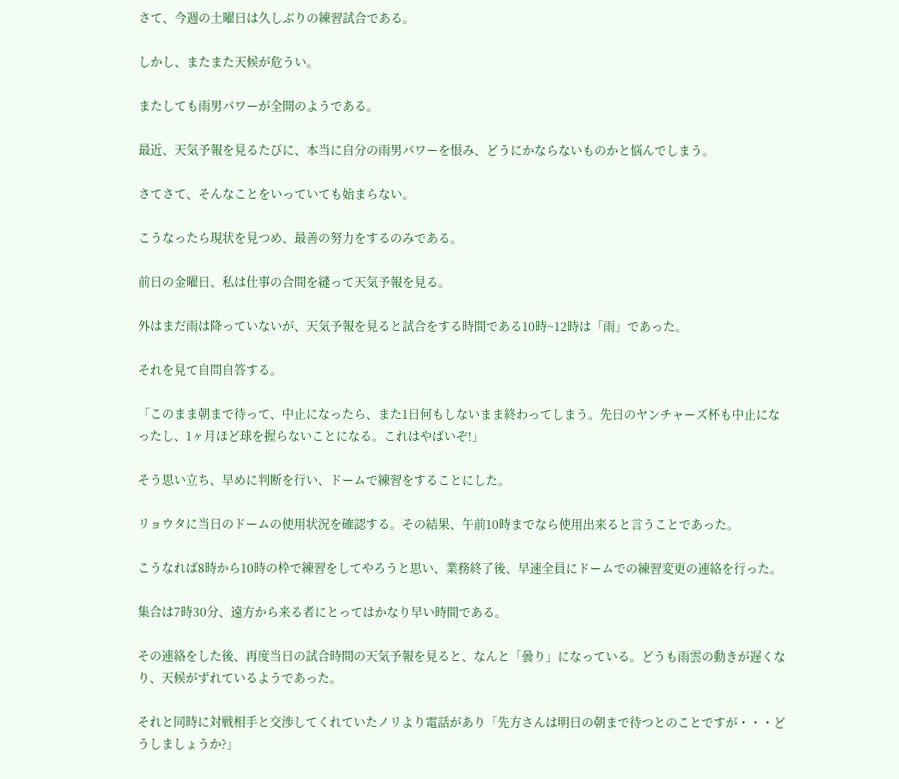さて、今週の土曜日は久しぶりの練習試合である。

しかし、またまた天候が危うい。

またしても雨男パワーが全開のようである。

最近、天気予報を見るたびに、本当に自分の雨男パワーを恨み、どうにかならないものかと悩んでしまう。

さてさて、そんなことをいっていても始まらない。

こうなったら現状を見つめ、最善の努力をするのみである。

前日の金曜日、私は仕事の合間を縫って天気予報を見る。

外はまだ雨は降っていないが、天気予報を見ると試合をする時間である10時~12時は「雨」であった。

それを見て自問自答する。

「このまま朝まで待って、中止になったら、また1日何もしないまま終わってしまう。先日のヤンチャーズ杯も中止になったし、1ヶ月ほど球を握らないことになる。これはやばいぞ!」

そう思い立ち、早めに判断を行い、ドームで練習をすることにした。

リョウタに当日のドームの使用状況を確認する。その結果、午前10時までなら使用出来ると言うことであった。

こうなれば8時から10時の枠で練習をしてやろうと思い、業務終了後、早速全員にドームでの練習変更の連絡を行った。

集合は7時30分、遠方から来る者にとってはかなり早い時間である。

その連絡をした後、再度当日の試合時間の天気予報を見ると、なんと「曇り」になっている。どうも雨雲の動きが遅くなり、天候がずれているようであった。

それと同時に対戦相手と交渉してくれていたノリより電話があり「先方さんは明日の朝まで待つとのことですが・・・どうしましょうか?」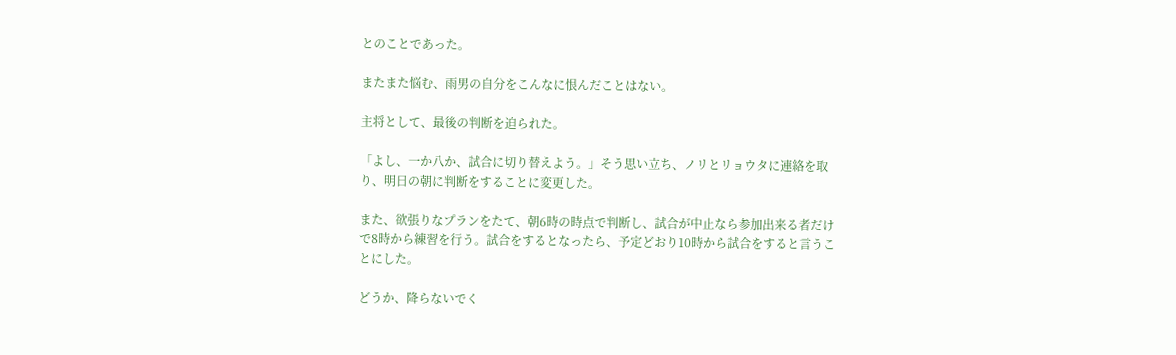とのことであった。

またまた悩む、雨男の自分をこんなに恨んだことはない。

主将として、最後の判断を迫られた。

「よし、一か八か、試合に切り替えよう。」そう思い立ち、ノリとリョウタに連絡を取り、明日の朝に判断をすることに変更した。

また、欲張りなプランをたて、朝6時の時点で判断し、試合が中止なら参加出来る者だけで8時から練習を行う。試合をするとなったら、予定どおり10時から試合をすると言うことにした。

どうか、降らないでく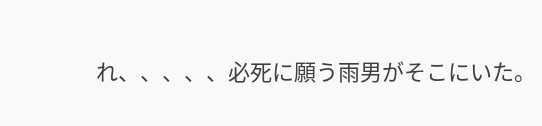れ、、、、、必死に願う雨男がそこにいた。